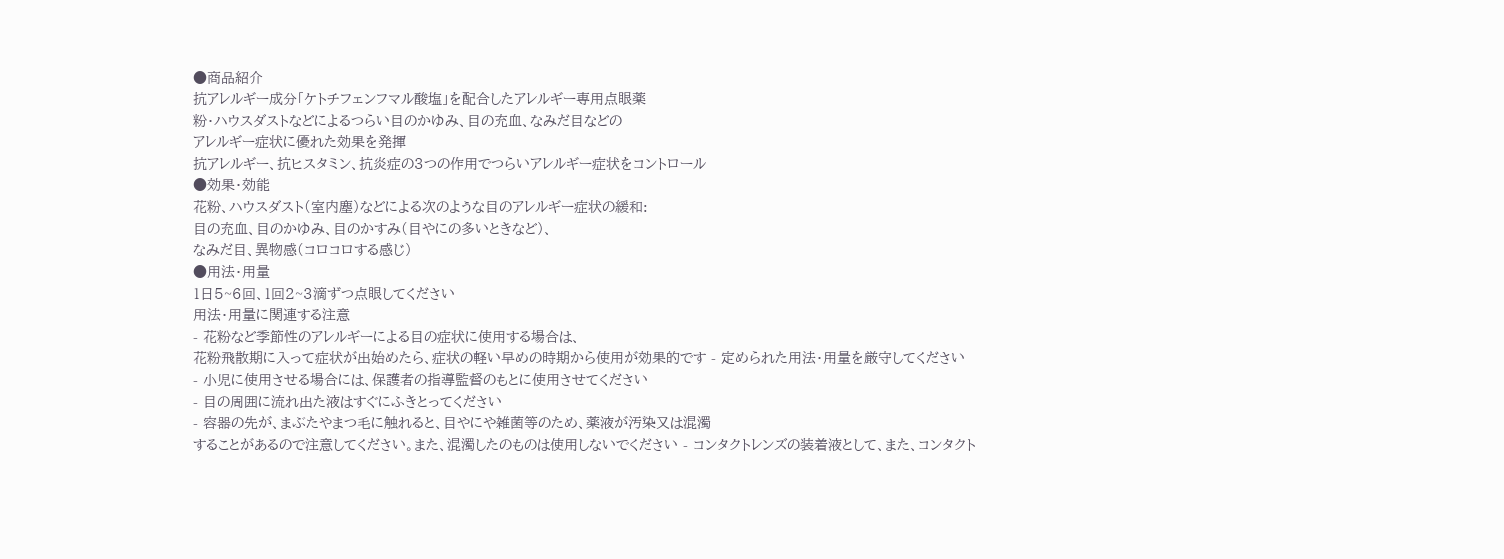●商品紹介
抗アレルギー成分「ケトチフェンフマル酸塩」を配合したアレルギー専用点眼薬
粉・ハウスダストなどによるつらい目のかゆみ、目の充血、なみだ目などの
アレルギー症状に優れた効果を発揮
抗アレルギー、抗ヒスタミン、抗炎症の3つの作用でつらいアレルギー症状をコントロール
●効果・効能
花粉、ハウスダスト(室内塵)などによる次のような目のアレルギー症状の緩和:
目の充血、目のかゆみ、目のかすみ(目やにの多いときなど)、
なみだ目、異物感(コロコロする感じ)
●用法・用量
1日5~6回、1回2~3滴ずつ点眼してください
用法・用量に関連する注意
- 花粉など季節性のアレルギーによる目の症状に使用する場合は、
花粉飛散期に入って症状が出始めたら、症状の軽い早めの時期から使用が効果的です - 定められた用法・用量を厳守してください
- 小児に使用させる場合には、保護者の指導監督のもとに使用させてください
- 目の周囲に流れ出た液はすぐにふきとってください
- 容器の先が、まぶたやまつ毛に触れると、目やにや雑菌等のため、薬液が汚染又は混濁
することがあるので注意してください。また、混濁したのものは使用しないでください - コンタクトレンズの装着液として、また、コンタクト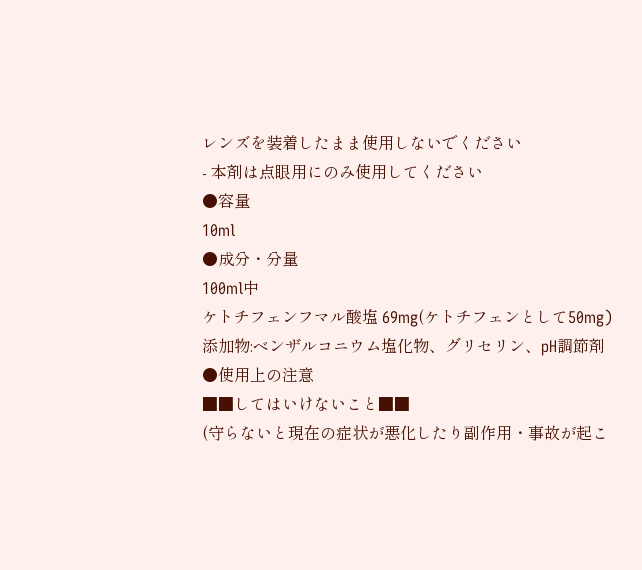レンズを装着したまま使用しないでください
- 本剤は点眼用にのみ使用してください
●容量
10ml
●成分・分量
100ml中
ケトチフェンフマル酸塩 69mg(ケトチフェンとして50mg)
添加物:ベンザルコニウム塩化物、グリセリン、pH調節剤
●使用上の注意
■■してはいけないこと■■
(守らないと現在の症状が悪化したり副作用・事故が起こ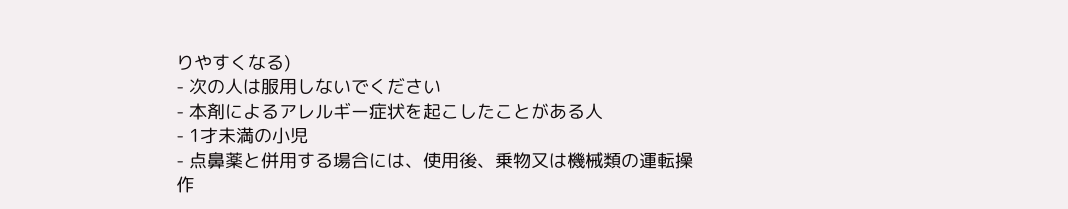りやすくなる)
- 次の人は服用しないでください
- 本剤によるアレルギー症状を起こしたことがある人
- 1才未満の小児
- 点鼻薬と併用する場合には、使用後、乗物又は機械類の運転操作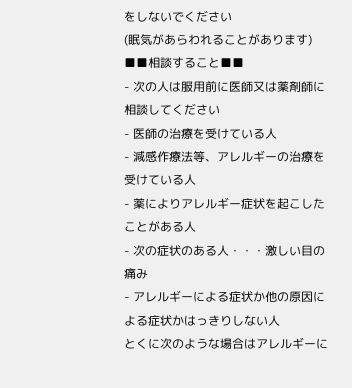をしないでください
(眠気があらわれることがあります)
■■相談すること■■
- 次の人は服用前に医師又は薬剤師に相談してください
- 医師の治療を受けている人
- 減感作療法等、アレルギーの治療を受けている人
- 薬によりアレルギー症状を起こしたことがある人
- 次の症状のある人・・・激しい目の痛み
- アレルギーによる症状か他の原因による症状かはっきりしない人
とくに次のような場合はアレルギーに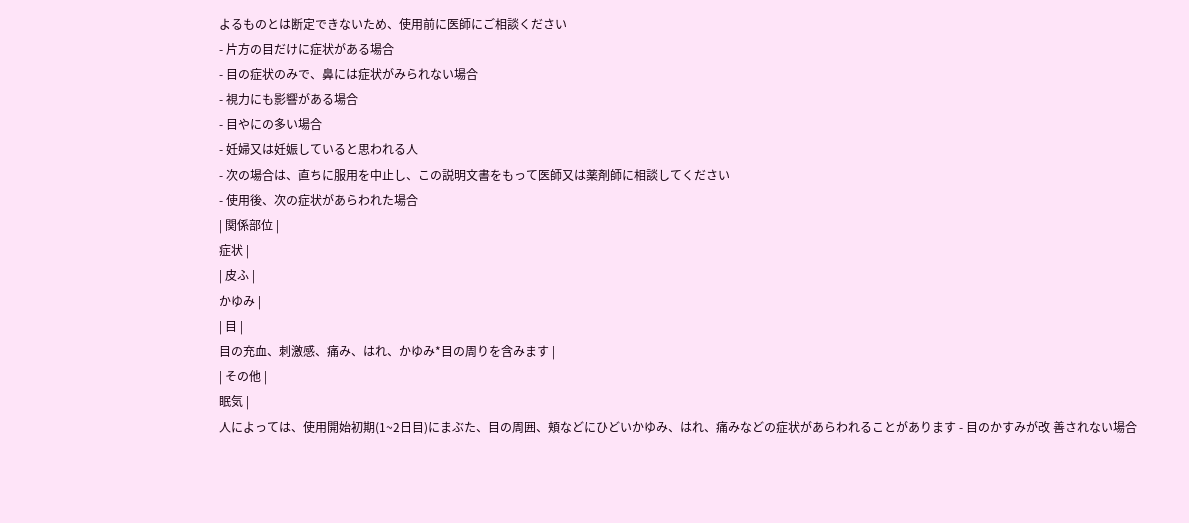よるものとは断定できないため、使用前に医師にご相談ください
- 片方の目だけに症状がある場合
- 目の症状のみで、鼻には症状がみられない場合
- 視力にも影響がある場合
- 目やにの多い場合
- 妊婦又は妊娠していると思われる人
- 次の場合は、直ちに服用を中止し、この説明文書をもって医師又は薬剤師に相談してください
- 使用後、次の症状があらわれた場合
| 関係部位 |
症状 |
| 皮ふ |
かゆみ |
| 目 |
目の充血、刺激感、痛み、はれ、かゆみ*目の周りを含みます |
| その他 |
眠気 |
人によっては、使用開始初期(1~2日目)にまぶた、目の周囲、頬などにひどいかゆみ、はれ、痛みなどの症状があらわれることがあります - 目のかすみが改 善されない場合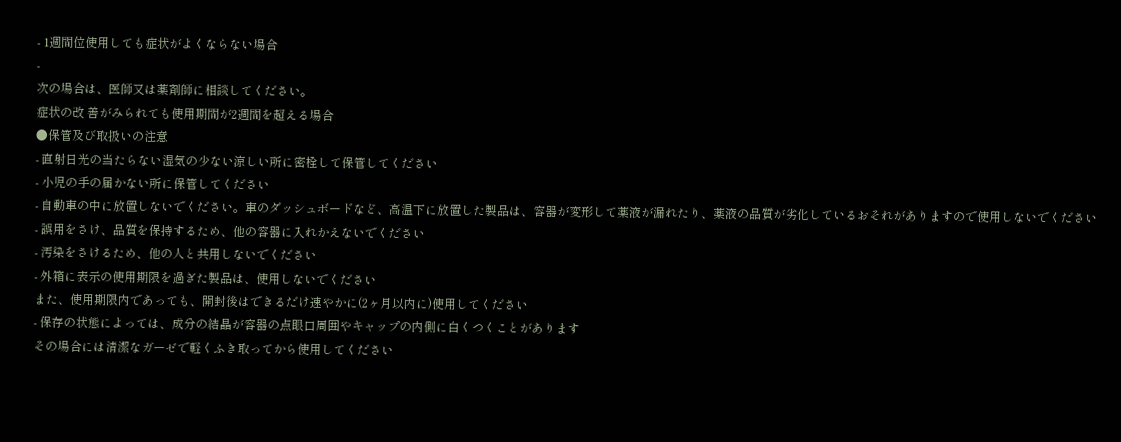- 1週間位使用しても症状がよくならない場合
-
次の場合は、医師又は薬剤師に相談してください。
症状の改 善がみられても使用期間が2週間を超える場合
●保管及び取扱いの注意
- 直射日光の当たらない湿気の少ない涼しい所に密栓して保管してください
- 小児の手の届かない所に保管してください
- 自動車の中に放置しないでください。車のダッシュボードなど、高温下に放置した製品は、容器が変形して薬液が漏れたり、薬液の品質が劣化しているおそれがありますので使用しないでください
- 誤用をさけ、品質を保持するため、他の容器に入れかえないでください
- 汚染をさけるため、他の人と共用しないでください
- 外箱に表示の使用期限を過ぎた製品は、使用しないでください
また、使用期限内であっても、開封後はできるだけ速やかに(2ヶ月以内に)使用してください
- 保存の状態によっては、成分の結晶が容器の点眼口周囲やキャップの内側に白くつくことがあります
その場合には清潔なガーゼで軽くふき取ってから使用してください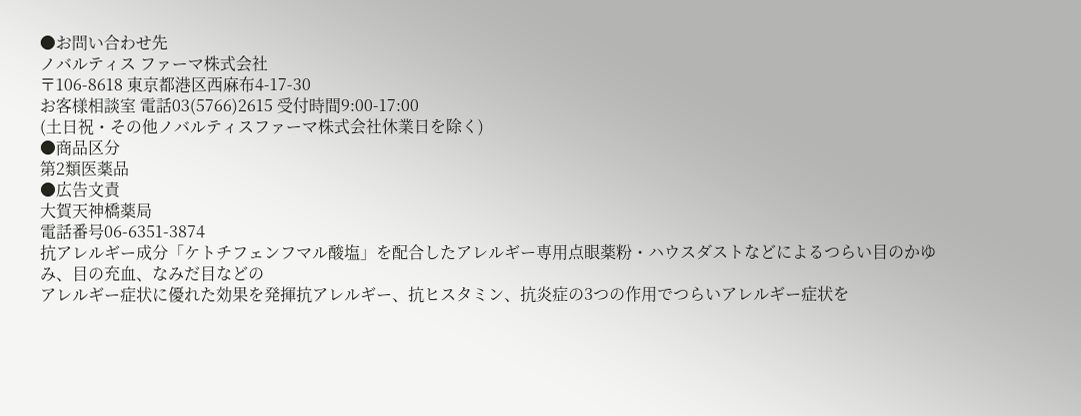●お問い合わせ先
ノバルティス ファーマ株式会社
〒106-8618 東京都港区西麻布4-17-30
お客様相談室 電話03(5766)2615 受付時間9:00-17:00
(土日祝・その他ノバルティスファーマ株式会社休業日を除く)
●商品区分
第2類医薬品
●広告文責
大賀天神橋薬局
電話番号06-6351-3874
抗アレルギー成分「ケトチフェンフマル酸塩」を配合したアレルギー専用点眼薬粉・ハウスダストなどによるつらい目のかゆみ、目の充血、なみだ目などの
アレルギー症状に優れた効果を発揮抗アレルギー、抗ヒスタミン、抗炎症の3つの作用でつらいアレルギー症状を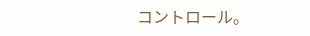コントロール。